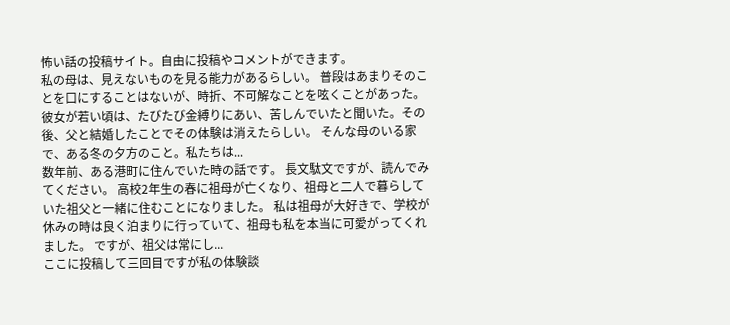怖い話の投稿サイト。自由に投稿やコメントができます。
私の母は、見えないものを見る能力があるらしい。 普段はあまりそのことを口にすることはないが、時折、不可解なことを呟くことがあった。彼女が若い頃は、たびたび金縛りにあい、苦しんでいたと聞いた。その後、父と結婚したことでその体験は消えたらしい。 そんな母のいる家で、ある冬の夕方のこと。私たちは...
数年前、ある港町に住んでいた時の話です。 長文駄文ですが、読んでみてください。 高校2年生の春に祖母が亡くなり、祖母と二人で暮らしていた祖父と一緒に住むことになりました。 私は祖母が大好きで、学校が休みの時は良く泊まりに行っていて、祖母も私を本当に可愛がってくれました。 ですが、祖父は常にし...
ここに投稿して三回目ですが私の体験談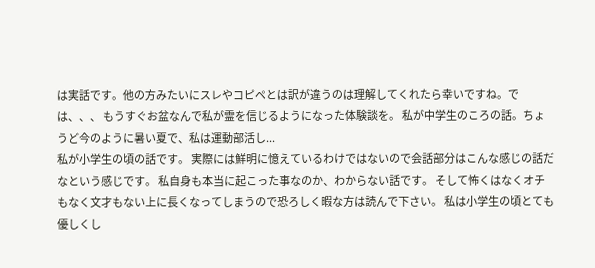は実話です。他の方みたいにスレやコピペとは訳が違うのは理解してくれたら幸いですね。では、、、 もうすぐお盆なんで私が霊を信じるようになった体験談を。 私が中学生のころの話。ちょうど今のように暑い夏で、私は運動部活し...
私が小学生の頃の話です。 実際には鮮明に憶えているわけではないので会話部分はこんな感じの話だなという感じです。 私自身も本当に起こった事なのか、わからない話です。 そして怖くはなくオチもなく文才もない上に長くなってしまうので恐ろしく暇な方は読んで下さい。 私は小学生の頃とても優しくし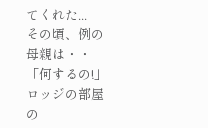てくれた...
その頃、例の母親は・・ 「何するの!」 ロッジの部屋の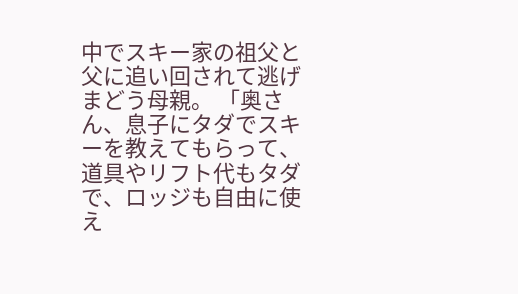中でスキー家の祖父と父に追い回されて逃げまどう母親。 「奥さん、息子にタダでスキーを教えてもらって、道具やリフト代もタダで、ロッジも自由に使え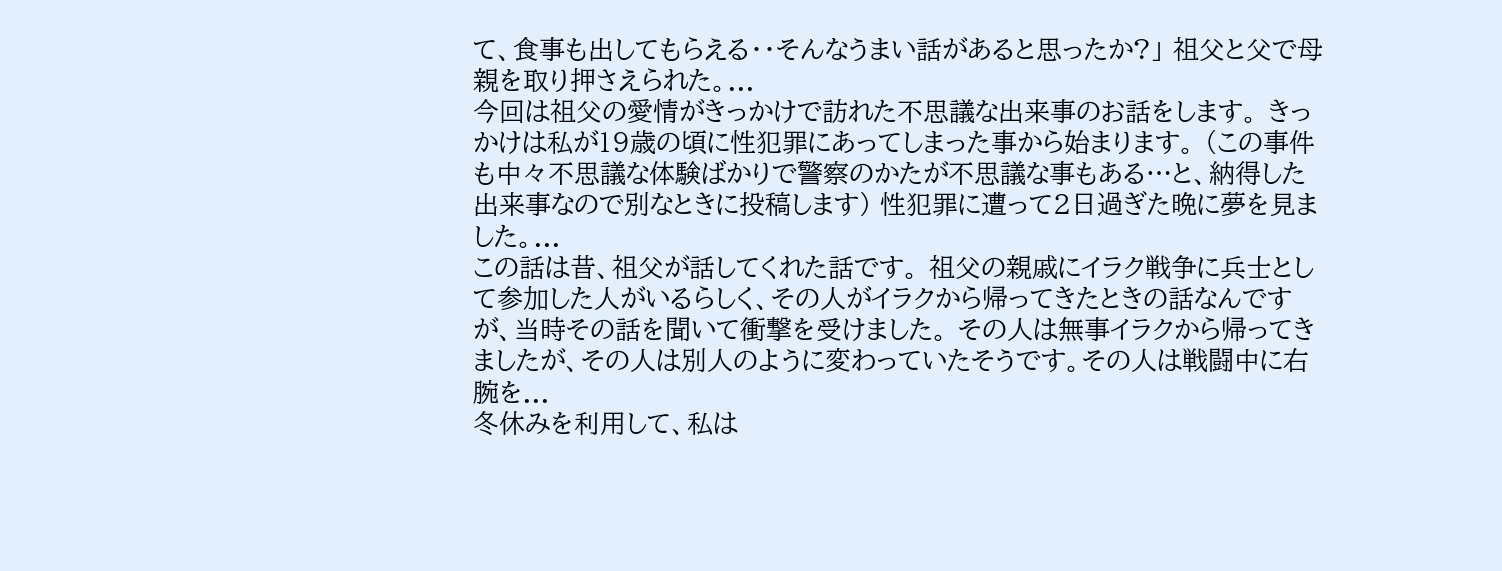て、食事も出してもらえる・・そんなうまい話があると思ったか?」 祖父と父で母親を取り押さえられた。...
今回は祖父の愛情がきっかけで訪れた不思議な出来事のお話をします。 きっかけは私が19歳の頃に性犯罪にあってしまった事から始まります。 (この事件も中々不思議な体験ばかりで警察のかたが不思議な事もある…と、納得した出来事なので別なときに投稿します) 性犯罪に遭って2日過ぎた晩に夢を見ました。...
この話は昔、祖父が話してくれた話です。 祖父の親戚にイラク戦争に兵士として参加した人がいるらしく、その人がイラクから帰ってきたときの話なんですが、当時その話を聞いて衝撃を受けました。 その人は無事イラクから帰ってきましたが、その人は別人のように変わっていたそうです。その人は戦闘中に右腕を...
冬休みを利用して、私は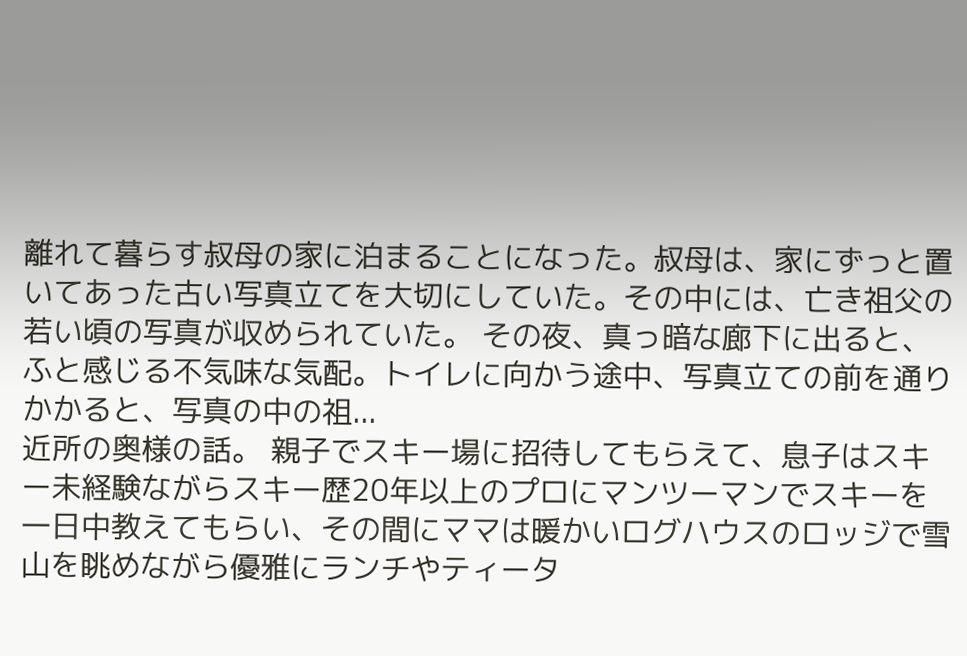離れて暮らす叔母の家に泊まることになった。叔母は、家にずっと置いてあった古い写真立てを大切にしていた。その中には、亡き祖父の若い頃の写真が収められていた。 その夜、真っ暗な廊下に出ると、ふと感じる不気味な気配。トイレに向かう途中、写真立ての前を通りかかると、写真の中の祖...
近所の奥様の話。 親子でスキー場に招待してもらえて、息子はスキー未経験ながらスキー歴20年以上のプロにマンツーマンでスキーを一日中教えてもらい、その間にママは暖かいログハウスのロッジで雪山を眺めながら優雅にランチやティータ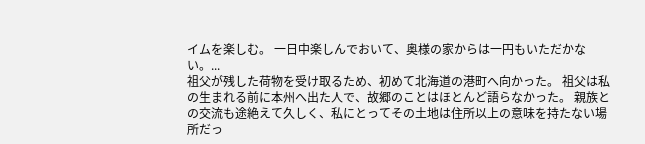イムを楽しむ。 一日中楽しんでおいて、奥様の家からは一円もいただかない。...
祖父が残した荷物を受け取るため、初めて北海道の港町へ向かった。 祖父は私の生まれる前に本州へ出た人で、故郷のことはほとんど語らなかった。 親族との交流も途絶えて久しく、私にとってその土地は住所以上の意味を持たない場所だっ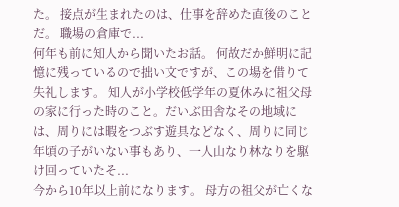た。 接点が生まれたのは、仕事を辞めた直後のことだ。 職場の倉庫で...
何年も前に知人から聞いたお話。 何故だか鮮明に記憶に残っているので拙い文ですが、この場を借りて失礼します。 知人が小学校低学年の夏休みに祖父母の家に行った時のこと。だいぶ田舎なその地域には、周りには暇をつぶす遊具などなく、周りに同じ年頃の子がいない事もあり、一人山なり林なりを駆け回っていたそ...
今から10年以上前になります。 母方の祖父が亡くな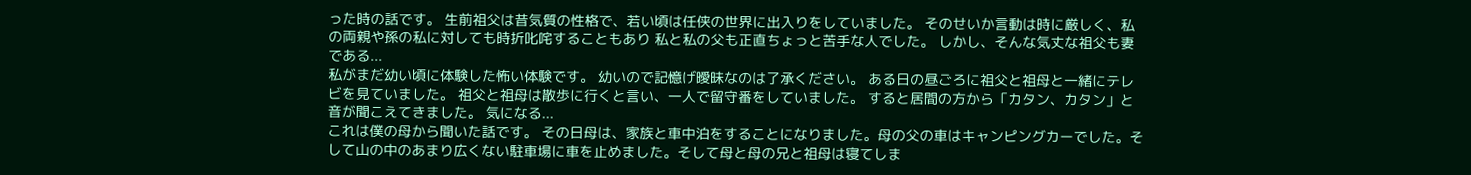った時の話です。 生前祖父は昔気質の性格で、若い頃は任侠の世界に出入りをしていました。 そのせいか言動は時に厳しく、私の両親や孫の私に対しても時折叱咤することもあり 私と私の父も正直ちょっと苦手な人でした。 しかし、そんな気丈な祖父も妻である...
私がまだ幼い頃に体験した怖い体験です。 幼いので記憶げ曖昧なのは了承ください。 ある日の昼ごろに祖父と祖母と一緒にテレビを見ていました。 祖父と祖母は散歩に行くと言い、一人で留守番をしていました。 すると居間の方から「カタン、カタン」と音が聞こえてきました。 気になる...
これは僕の母から聞いた話です。 その日母は、家族と車中泊をすることになりました。母の父の車はキャンピングカーでした。そして山の中のあまり広くない駐車場に車を止めました。そして母と母の兄と祖母は寝てしま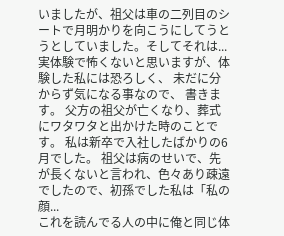いましたが、祖父は車の二列目のシートで月明かりを向こうにしてうとうとしていました。そしてそれは...
実体験で怖くないと思いますが、体験した私には恐ろしく、 未だに分からず気になる事なので、 書きます。 父方の祖父が亡くなり、葬式にワタワタと出かけた時のことです。 私は新卒で入社したばかりの6月でした。 祖父は病のせいで、先が長くないと言われ、色々あり疎遠でしたので、初孫でした私は「私の顔...
これを読んでる人の中に俺と同じ体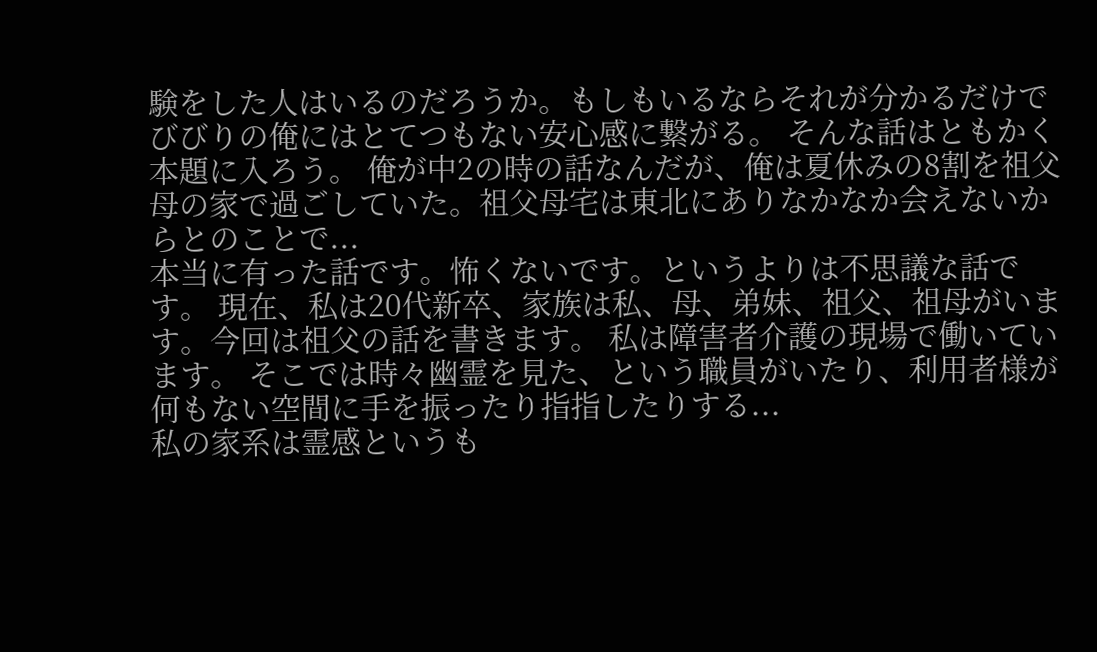験をした人はいるのだろうか。もしもいるならそれが分かるだけでびびりの俺にはとてつもない安心感に繋がる。 そんな話はともかく本題に入ろう。 俺が中2の時の話なんだが、俺は夏休みの8割を祖父母の家で過ごしていた。祖父母宅は東北にありなかなか会えないからとのことで...
本当に有った話です。怖くないです。というよりは不思議な話です。 現在、私は20代新卒、家族は私、母、弟妹、祖父、祖母がいます。今回は祖父の話を書きます。 私は障害者介護の現場で働いています。 そこでは時々幽霊を見た、という職員がいたり、利用者様が何もない空間に手を振ったり指指したりする...
私の家系は霊感というも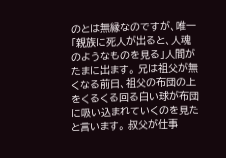のとは無縁なのですが、唯一「親族に死人が出ると、人魂のようなものを見る」人間がたまに出ます。 兄は祖父が無くなる前日、祖父の布団の上をくるくる回る白い球が布団に吸い込まれていくのを見たと言います。 叔父が仕事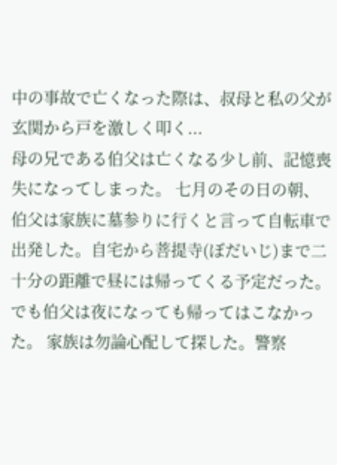中の事故で亡くなった際は、叔母と私の父が玄関から戸を激しく叩く...
母の兄である伯父は亡くなる少し前、記憶喪失になってしまった。 七月のその日の朝、伯父は家族に墓参りに行くと言って自転車で出発した。自宅から菩提寺(ぼだいじ)まで二十分の距離で昼には帰ってくる予定だった。 でも伯父は夜になっても帰ってはこなかった。 家族は勿論心配して探した。警察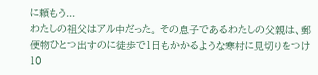に頼もう...
わたしの祖父はアル中だった。 その息子であるわたしの父親は、郵便物ひとつ出すのに徒歩で1日もかかるような寒村に見切りをつけ10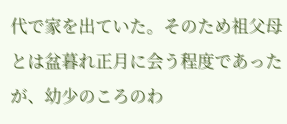代で家を出ていた。そのため祖父母とは盆暮れ正月に会う程度であったが、幼少のころのわ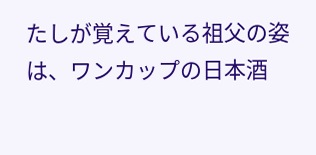たしが覚えている祖父の姿は、ワンカップの日本酒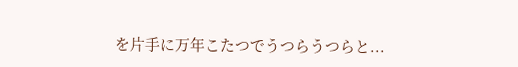を片手に万年こたつでうつらうつらと...